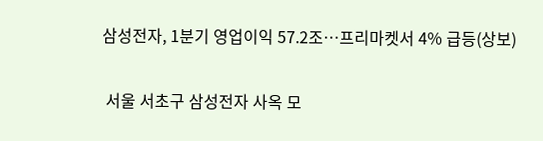삼성전자, 1분기 영업이익 57.2조…프리마켓서 4% 급등(상보)

 서울 서초구 삼성전자 사옥 모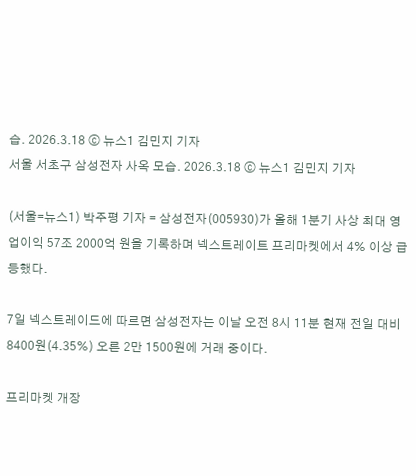습. 2026.3.18 ⓒ 뉴스1 김민지 기자
서울 서초구 삼성전자 사옥 모습. 2026.3.18 ⓒ 뉴스1 김민지 기자

(서울=뉴스1) 박주평 기자 = 삼성전자(005930)가 올해 1분기 사상 최대 영업이익 57조 2000억 원을 기록하며 넥스트레이트 프리마켓에서 4% 이상 급등했다.

7일 넥스트레이드에 따르면 삼성전자는 이날 오전 8시 11분 현재 전일 대비 8400원(4.35%) 오른 2만 1500원에 거래 중이다.

프리마켓 개장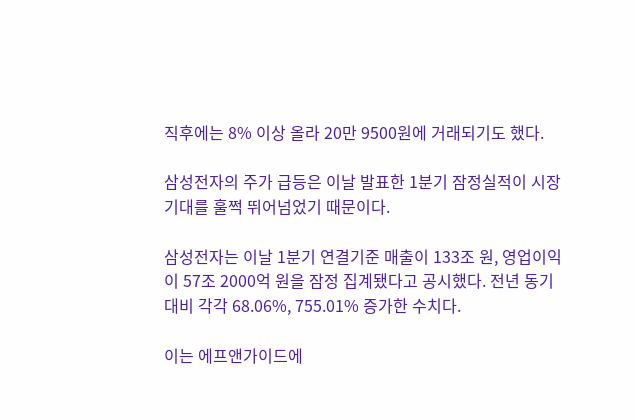직후에는 8% 이상 올라 20만 9500원에 거래되기도 했다.

삼성전자의 주가 급등은 이날 발표한 1분기 잠정실적이 시장 기대를 훌쩍 뛰어넘었기 때문이다.

삼성전자는 이날 1분기 연결기준 매출이 133조 원, 영업이익이 57조 2000억 원을 잠정 집계됐다고 공시했다. 전년 동기 대비 각각 68.06%, 755.01% 증가한 수치다.

이는 에프앤가이드에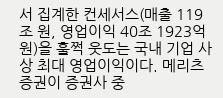서 집계한 컨세서스(매출 119조 원, 영업이익 40조 1923억 원)을 훌쩍 웃도는 국내 기업 사상 최대 영업이익이다. 메리츠증권이 증권사 중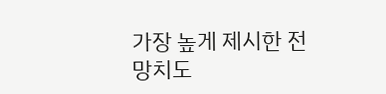가장 높게 제시한 전망치도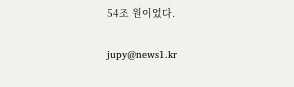54조 원이었다.

jupy@news1.kr